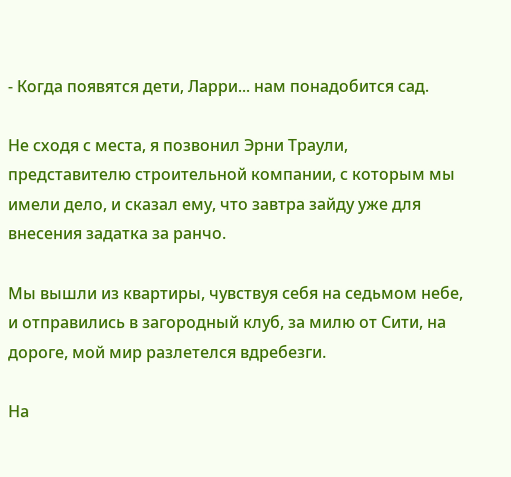- Когда появятся дети, Ларри... нам понадобится сад.

Не сходя с места, я позвонил Эрни Траули, представителю строительной компании, с которым мы имели дело, и сказал ему, что завтра зайду уже для внесения задатка за ранчо.

Мы вышли из квартиры, чувствуя себя на седьмом небе, и отправились в загородный клуб, за милю от Сити, на дороге, мой мир разлетелся вдребезги.

На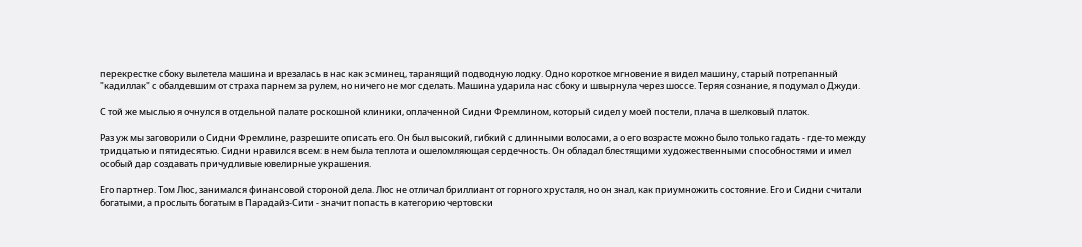перекрестке сбоку вылетела машина и врезалась в нас как эсминец, таранящий подводную лодку. Одно короткое мгновение я видел машину, старый потрепанный "кадиллак" с обалдевшим от страха парнем за рулем, но ничего не мог сделать. Машина ударила нас сбоку и швырнула через шоссе. Теряя сознание, я подумал о Джуди.

С той же мыслью я очнулся в отдельной палате роскошной клиники, оплаченной Сидни Фремлином, который сидел у моей постели, плача в шелковый платок.

Раз уж мы заговорили о Сидни Фремлине, разрешите описать его. Он был высокий, гибкий с длинными волосами, а о его возрасте можно было только гадать - где-то между тридцатью и пятидесятью. Сидни нравился всем: в нем была теплота и ошеломляющая сердечность. Он обладал блестящими художественными способностями и имел особый дар создавать причудливые ювелирные украшения.

Его партнер. Том Люс, занимался финансовой стороной дела. Люс не отличал бриллиант от горного хрусталя, но он знал, как приумножить состояние. Его и Сидни считали богатыми, а прослыть богатым в Парадайз-Сити - значит попасть в категорию чертовски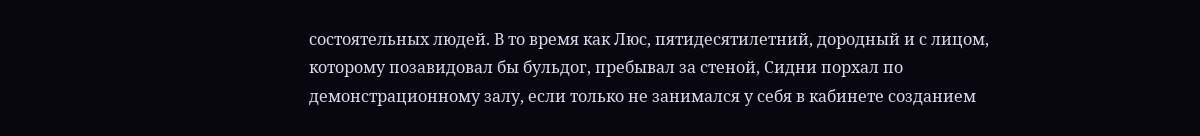состоятельных людей. В то время как Люс, пятидесятилетний, дородный и с лицом, которому позавидовал бы бульдог, пребывал за стеной, Сидни порхал по демонстрационному залу, если только не занимался у себя в кабинете созданием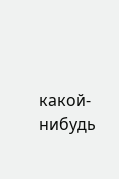какой-нибудь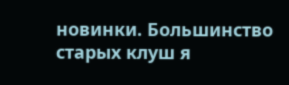новинки. Большинство старых клуш я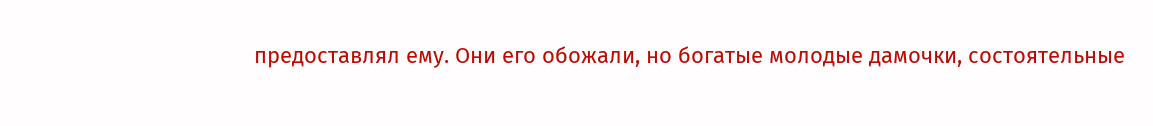предоставлял ему. Они его обожали, но богатые молодые дамочки, состоятельные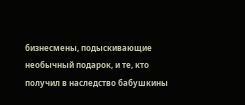бизнесмены, подыскивающие необычный подарок, и те, кто получил в наследство бабушкины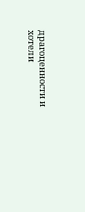драгоценности и хотели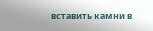вставить камни в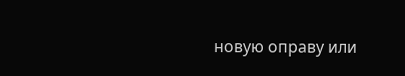новую оправу или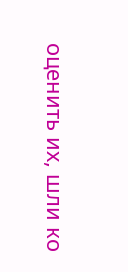оценить их, шли ко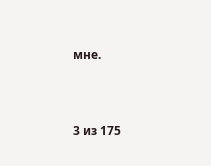мне.



3 из 175